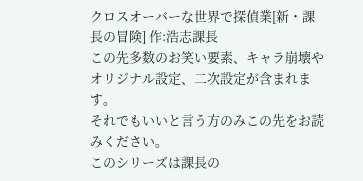クロスオーバーな世界で探偵業[新・課長の冒険] 作:浩志課長
この先多数のお笑い要素、キャラ崩壊やオリジナル設定、二次設定が含まれます。
それでもいいと言う方のみこの先をお読みください。
このシリーズは課長の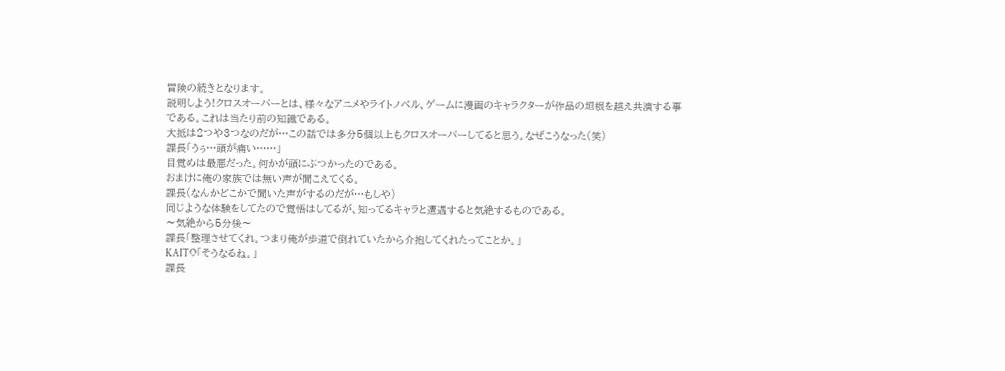冒険の続きとなります。
説明しよう!クロスオーバーとは、様々なアニメやライトノベル、ゲームに漫画のキャラクターが作品の垣根を越え共演する事である。これは当たり前の知識である。
大抵は2つや3つなのだが…この話では多分5個以上もクロスオーバーしてると思う。なぜこうなった(笑)
課長「うぅ…頭が痛い……」
目覚めは最悪だった。何かが頭にぶつかったのである。
おまけに俺の家族では無い声が聞こえてくる。
課長(なんかどこかで聞いた声がするのだが…もしや)
同じような体験をしてたので覚悟はしてるが、知ってるキャラと遭遇すると気絶するものである。
〜気絶から5分後〜
課長「整理させてくれ。つまり俺が歩道で倒れていたから介抱してくれたってことか。」
KAITO「そうなるね。」
課長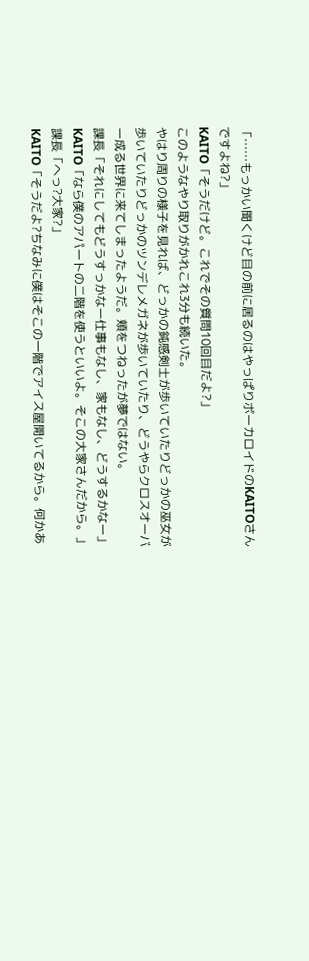「……もっかい聞くけど目の前に居るのはやっぱりボーカロイドのKAITOさんですよね?」
KAITO「そうだけど。これでその質問10回目だよ?」
このようなやり取りがかれこれ3分も続いた。
やはり周りの様子を見れば、どっかの鈍感剣士が歩いていたりどっかの巫女が歩いていたりどっかのツンデレメガネが歩いていたり、どうやらクロスオーバー成る世界に来てしまったようだ。頬をつねったが夢ではない。
課長「それにしてもどうすっかなー仕事もなし、家もなし、どうするかなー」
KAITO「なら僕のアパートの二階を使うといいよ。そこの大家さんだから。」
課長「へっ?大家?」
KAITO「そうだよ?ちなみに僕はそこの一階でアイス屋開いてるから。何かあ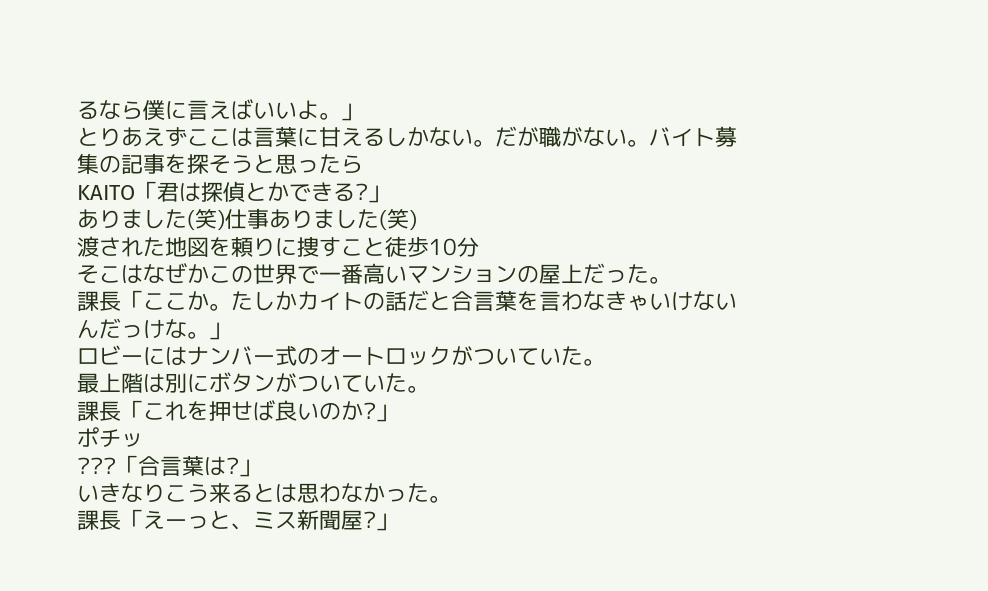るなら僕に言えばいいよ。」
とりあえずここは言葉に甘えるしかない。だが職がない。バイト募集の記事を探そうと思ったら
KAITO「君は探偵とかできる?」
ありました(笑)仕事ありました(笑)
渡された地図を頼りに捜すこと徒歩10分
そこはなぜかこの世界で一番高いマンションの屋上だった。
課長「ここか。たしかカイトの話だと合言葉を言わなきゃいけないんだっけな。」
ロビーにはナンバー式のオートロックがついていた。
最上階は別にボタンがついていた。
課長「これを押せば良いのか?」
ポチッ
???「合言葉は?」
いきなりこう来るとは思わなかった。
課長「えーっと、ミス新聞屋?」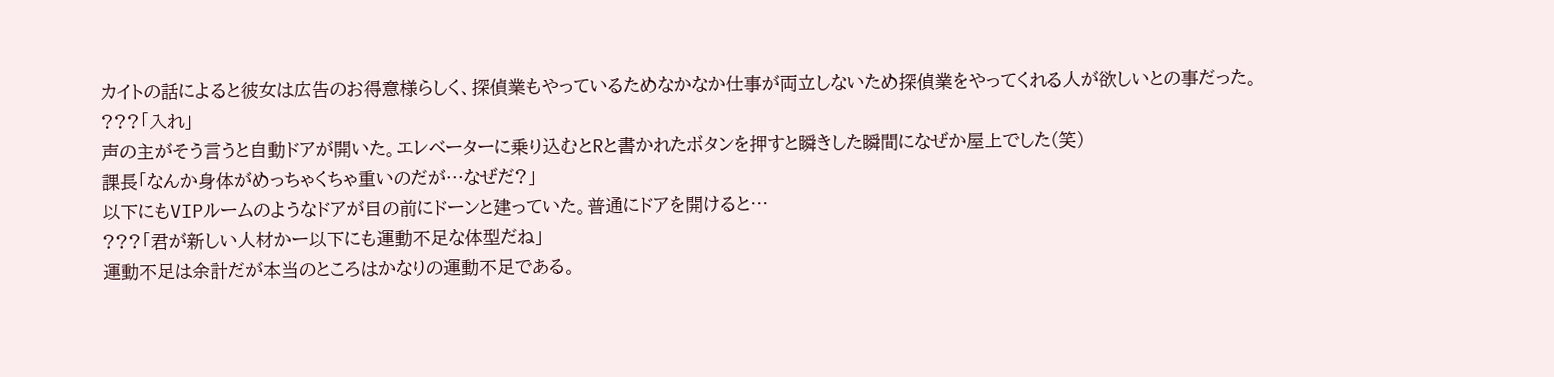カイトの話によると彼女は広告のお得意様らしく、探偵業もやっているためなかなか仕事が両立しないため探偵業をやってくれる人が欲しいとの事だった。
???「入れ」
声の主がそう言うと自動ドアが開いた。エレベーターに乗り込むとRと書かれたボタンを押すと瞬きした瞬間になぜか屋上でした(笑)
課長「なんか身体がめっちゃくちゃ重いのだが…なぜだ?」
以下にもVIPルームのようなドアが目の前にドーンと建っていた。普通にドアを開けると…
???「君が新しい人材かー以下にも運動不足な体型だね」
運動不足は余計だが本当のところはかなりの運動不足である。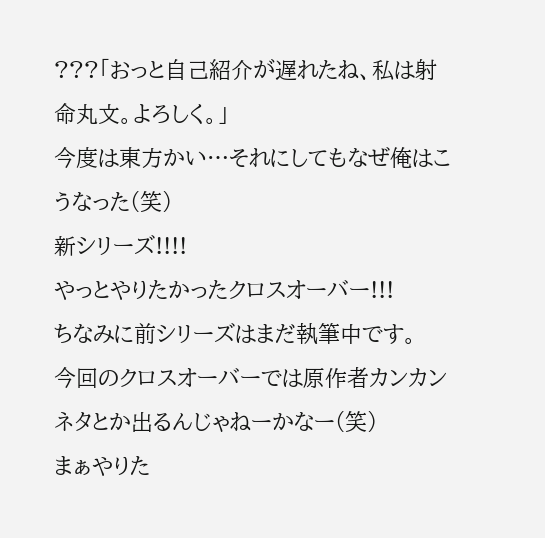???「おっと自己紹介が遅れたね、私は射命丸文。よろしく。」
今度は東方かい…それにしてもなぜ俺はこうなった(笑)
新シリーズ!!!!
やっとやりたかったクロスオーバー!!!
ちなみに前シリーズはまだ執筆中です。
今回のクロスオーバーでは原作者カンカンネタとか出るんじゃねーかなー(笑)
まぁやりた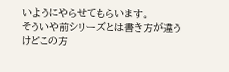いようにやらせてもらいます。
そういや前シリーズとは書き方が違うけどこの方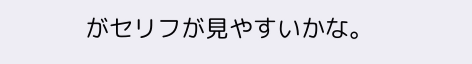がセリフが見やすいかな。